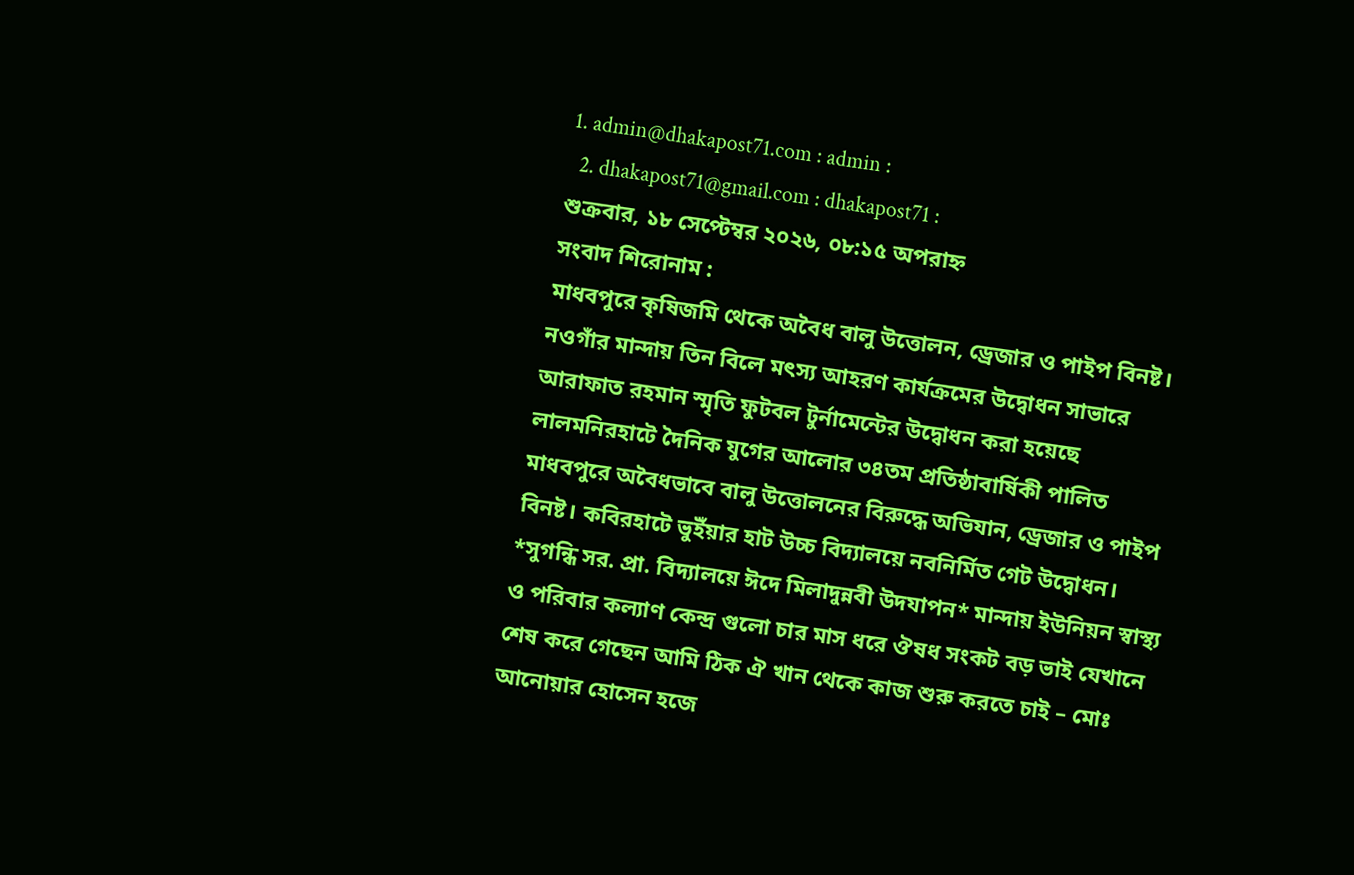1. admin@dhakapost71.com : admin :
  2. dhakapost71@gmail.com : dhakapost71 :
শুক্রবার, ১৮ সেপ্টেম্বর ২০২৬, ০৮:১৫ অপরাহ্ন
সংবাদ শিরোনাম :
মাধবপুরে কৃষিজমি থেকে অবৈধ বালু উত্তোলন, ড্রেজার ও পাইপ বিনষ্ট। ন‌ওগাঁর মান্দায় তিন বিলে মৎস্য আহরণ কার্যক্রমের উদ্বোধন সাভারে আরাফাত রহমান স্মৃতি ফুটবল টুর্নামেন্টের উদ্বোধন করা হয়েছে লালমনিরহাটে দৈনিক যুগের আলোর ৩৪তম প্রতিষ্ঠাবার্ষিকী পালিত মাধবপুরে অবৈধভাবে বালু উত্তোলনের বিরুদ্ধে অভিযান, ড্রেজার ও পাইপ বিনষ্ট। কবিরহাটে ভুইঁয়ার হাট উচ্চ বিদ্যালয়ে নবনির্মিত গেট উদ্বোধন। *সুগন্ধি সর. প্রা. বিদ্যালয়ে ঈদে মিলাদুন্নবী উদযাপন* মান্দায় ইউনিয়ন স্বাস্থ্য ও পরিবার কল্যাণ কেন্দ্র গুলো চার মাস ধরে ঔষধ সংকট বড় ভাই যেখানে শেষ করে গেছেন আমি ঠিক ঐ খান থেকে কাজ শুরু করতে চাই – মোঃ আনোয়ার হোসেন হজে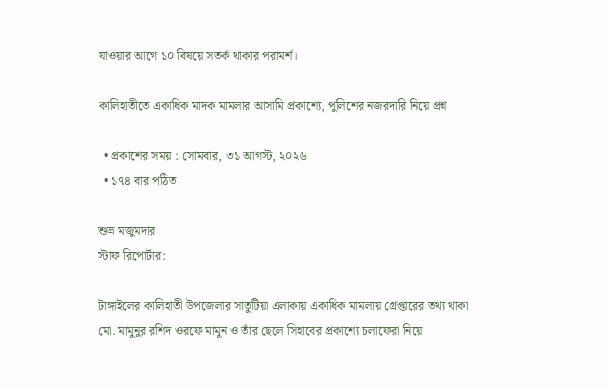যাওয়ার আগে ১০ বিষয়ে সতর্ক থাকার পরামর্শ।

কালিহাতীতে একাধিক মাদক মামলার আসামি প্রকাশ্যে, পুলিশের নজরদারি নিয়ে প্রশ্ন

  • প্রকাশের সময় : সোমবার, ৩১ আগস্ট, ২০২৬
  • ১৭৪ বার পঠিত

শুভ্র মজুমদার
স্টাফ রিপোর্টার:

টাঙ্গাইলের কালিহাতী উপজেলার সাতুটিয়া এলাকায় একাধিক মামলায় গ্রেপ্তারের তথ্য থাকা মো. মামুনুর রশিদ ওরফে মামুন ও তাঁর ছেলে সিহাবের প্রকাশ্যে চলাফেরা নিয়ে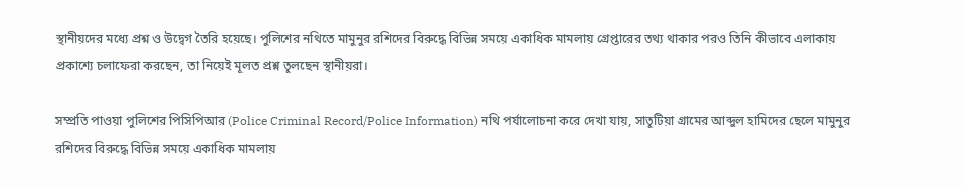স্থানীয়দের মধ্যে প্রশ্ন ও উদ্বেগ তৈরি হয়েছে। পুলিশের নথিতে মামুনুর রশিদের বিরুদ্ধে বিভিন্ন সময়ে একাধিক মামলায় গ্রেপ্তারের তথ্য থাকার পরও তিনি কীভাবে এলাকায় প্রকাশ্যে চলাফেরা করছেন, তা নিয়েই মূলত প্রশ্ন তুলছেন স্থানীয়রা।

সম্প্রতি পাওয়া পুলিশের পিসিপিআর (Police Criminal Record/Police Information) নথি পর্যালোচনা করে দেখা যায়, সাতুটিয়া গ্রামের আব্দুল হামিদের ছেলে মামুনুর রশিদের বিরুদ্ধে বিভিন্ন সময়ে একাধিক মামলায়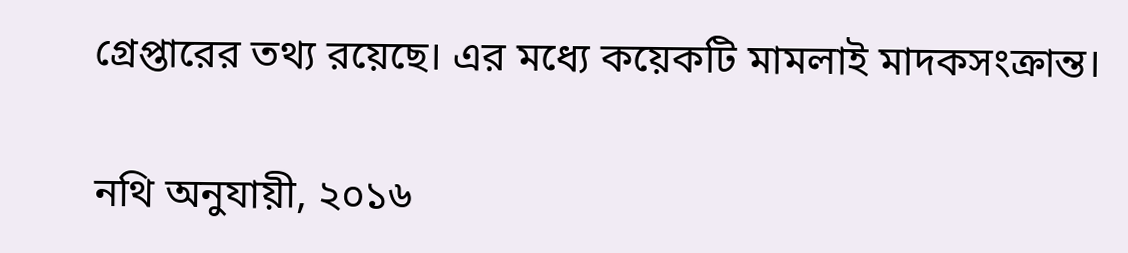গ্রেপ্তারের তথ্য রয়েছে। এর মধ্যে কয়েকটি মামলাই মাদকসংক্রান্ত।

নথি অনুযায়ী, ২০১৬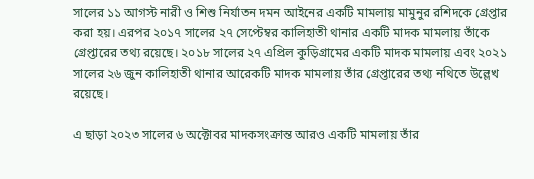সালের ১১ আগস্ট নারী ও শিশু নির্যাতন দমন আইনের একটি মামলায় মামুনুর রশিদকে গ্রেপ্তার করা হয়। এরপর ২০১৭ সালের ২৭ সেপ্টেম্বর কালিহাতী থানার একটি মাদক মামলায় তাঁকে গ্রেপ্তারের তথ্য রয়েছে। ২০১৮ সালের ২৭ এপ্রিল কুড়িগ্রামের একটি মাদক মামলায় এবং ২০২১ সালের ২৬ জুন কালিহাতী থানার আরেকটি মাদক মামলায় তাঁর গ্রেপ্তারের তথ্য নথিতে উল্লেখ রয়েছে।

এ ছাড়া ২০২৩ সালের ৬ অক্টোবর মাদকসংক্রান্ত আরও একটি মামলায় তাঁর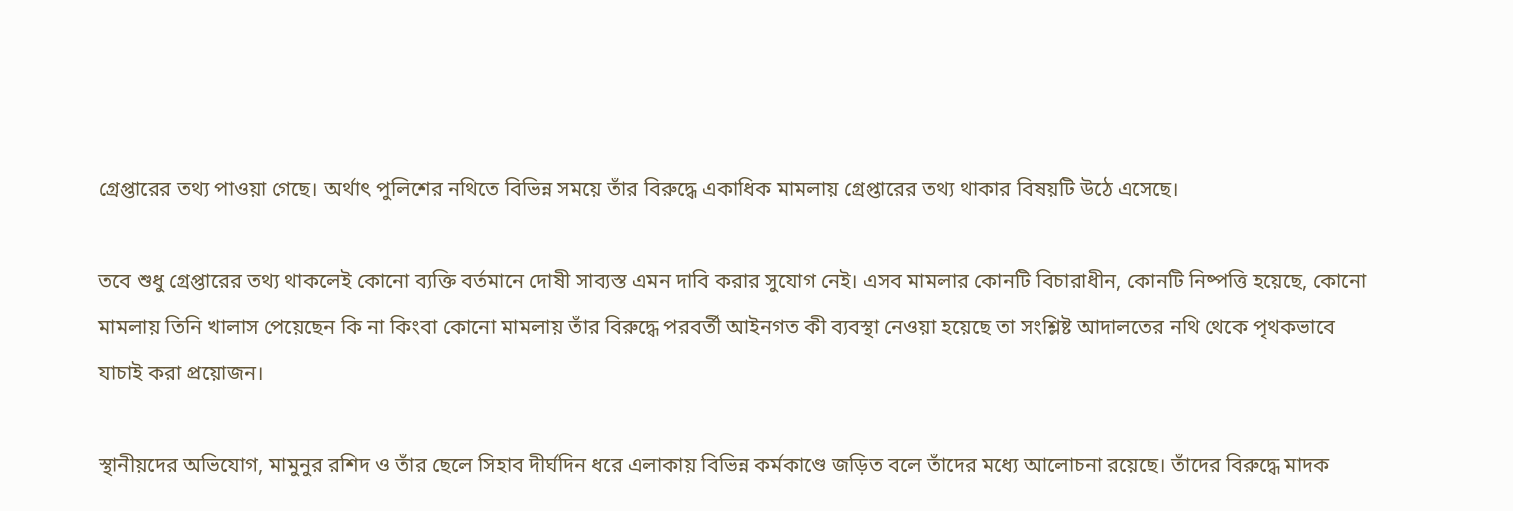গ্রেপ্তারের তথ্য পাওয়া গেছে। অর্থাৎ পুলিশের নথিতে বিভিন্ন সময়ে তাঁর বিরুদ্ধে একাধিক মামলায় গ্রেপ্তারের তথ্য থাকার বিষয়টি উঠে এসেছে।

তবে শুধু গ্রেপ্তারের তথ্য থাকলেই কোনো ব্যক্তি বর্তমানে দোষী সাব্যস্ত এমন দাবি করার সুযোগ নেই। এসব মামলার কোনটি বিচারাধীন, কোনটি নিষ্পত্তি হয়েছে, কোনো মামলায় তিনি খালাস পেয়েছেন কি না কিংবা কোনো মামলায় তাঁর বিরুদ্ধে পরবর্তী আইনগত কী ব্যবস্থা নেওয়া হয়েছে তা সংশ্লিষ্ট আদালতের নথি থেকে পৃথকভাবে যাচাই করা প্রয়োজন।

স্থানীয়দের অভিযোগ, মামুনুর রশিদ ও তাঁর ছেলে সিহাব দীর্ঘদিন ধরে এলাকায় বিভিন্ন কর্মকাণ্ডে জড়িত বলে তাঁদের মধ্যে আলোচনা রয়েছে। তাঁদের বিরুদ্ধে মাদক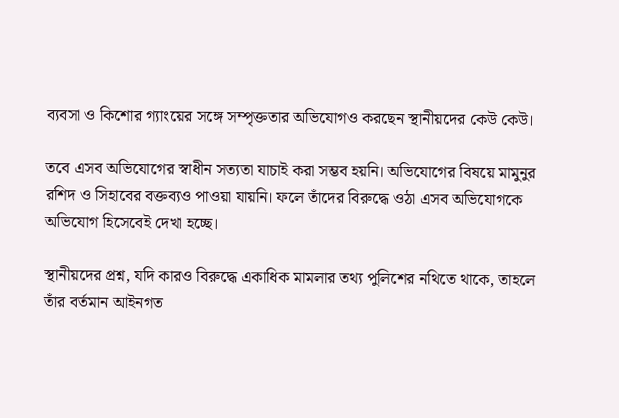ব্যবসা ও কিশোর গ্যাংয়ের সঙ্গে সম্পৃক্ততার অভিযোগও করছেন স্থানীয়দের কেউ কেউ।

তবে এসব অভিযোগের স্বাধীন সত্যতা যাচাই করা সম্ভব হয়নি। অভিযোগের বিষয়ে মামুনুর রশিদ ও সিহাবের বক্তব্যও পাওয়া যায়নি। ফলে তাঁদের বিরুদ্ধে ওঠা এসব অভিযোগকে অভিযোগ হিসেবেই দেখা হচ্ছে।

স্থানীয়দের প্রশ্ন, যদি কারও বিরুদ্ধে একাধিক মামলার তথ্য পুলিশের নথিতে থাকে, তাহলে তাঁর বর্তমান আইনগত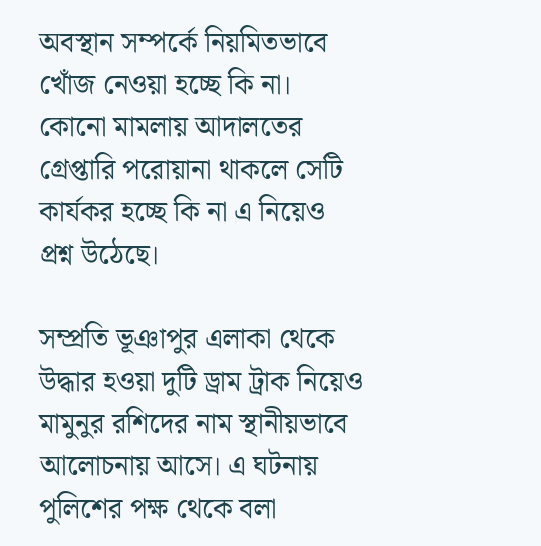অবস্থান সম্পর্কে নিয়মিতভাবে খোঁজ নেওয়া হচ্ছে কি না। কোনো মামলায় আদালতের গ্রেপ্তারি পরোয়ানা থাকলে সেটি কার্যকর হচ্ছে কি না এ নিয়েও প্রশ্ন উঠেছে।

সম্প্রতি ভূঞাপুর এলাকা থেকে উদ্ধার হওয়া দুটি ড্রাম ট্রাক নিয়েও মামুনুর রশিদের নাম স্থানীয়ভাবে আলোচনায় আসে। এ ঘটনায় পুলিশের পক্ষ থেকে বলা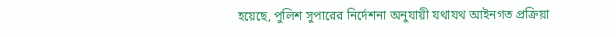হয়েছে, পুলিশ সুপারের নির্দেশনা অনুযায়ী যথাযথ আইনগত প্রক্রিয়া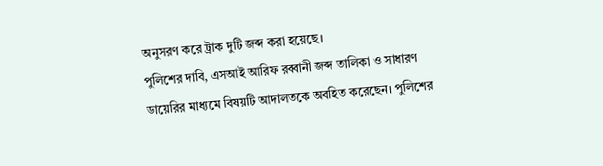অনুসরণ করে ট্রাক দুটি জব্দ করা হয়েছে।
পুলিশের দাবি, এসআই আরিফ রব্বানী জব্দ তালিকা ও সাধারণ ডায়েরির মাধ্যমে বিষয়টি আদালতকে অবহিত করেছেন। পুলিশের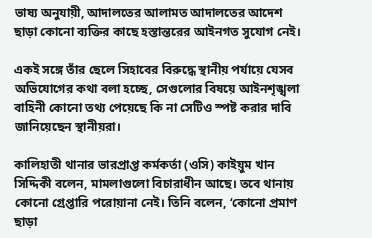ভাষ্য অনুযায়ী, আদালতের আলামত আদালতের আদেশ ছাড়া কোনো ব্যক্তির কাছে হস্তান্তরের আইনগত সুযোগ নেই।

একই সঙ্গে তাঁর ছেলে সিহাবের বিরুদ্ধে স্থানীয় পর্যায়ে যেসব অভিযোগের কথা বলা হচ্ছে, সেগুলোর বিষয়ে আইনশৃঙ্খলা বাহিনী কোনো তথ্য পেয়েছে কি না সেটিও স্পষ্ট করার দাবি জানিয়েছেন স্থানীয়রা।

কালিহাতী থানার ভারপ্রাপ্ত কর্মকর্তা (ওসি) কাইয়ুম খান সিদ্দিকী বলেন, মামলাগুলো বিচারাধীন আছে। তবে থানায় কোনো গ্রেপ্তারি পরোয়ানা নেই। তিনি বলেন, ‘কোনো প্রমাণ ছাড়া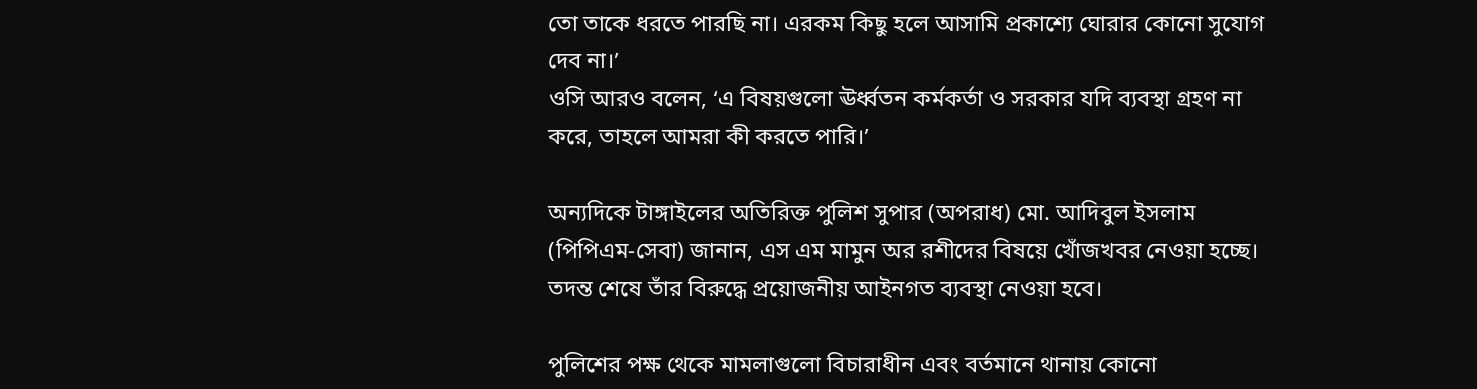তো তাকে ধরতে পারছি না। এরকম কিছু হলে আসামি প্রকাশ্যে ঘোরার কোনো সুযোগ দেব না।’
ওসি আরও বলেন, ‘এ বিষয়গুলো ঊর্ধ্বতন কর্মকর্তা ও সরকার যদি ব্যবস্থা গ্রহণ না করে, তাহলে আমরা কী করতে পারি।’

অন্যদিকে টাঙ্গাইলের অতিরিক্ত পুলিশ সুপার (অপরাধ) মো. আদিবুল ইসলাম (পিপিএম-সেবা) জানান, এস এম মামুন অর রশীদের বিষয়ে খোঁজখবর নেওয়া হচ্ছে। তদন্ত শেষে তাঁর বিরুদ্ধে প্রয়োজনীয় আইনগত ব্যবস্থা নেওয়া হবে।

পুলিশের পক্ষ থেকে মামলাগুলো বিচারাধীন এবং বর্তমানে থানায় কোনো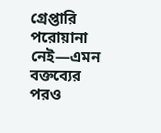গ্রেপ্তারি পরোয়ানা নেই—এমন বক্তব্যের পরও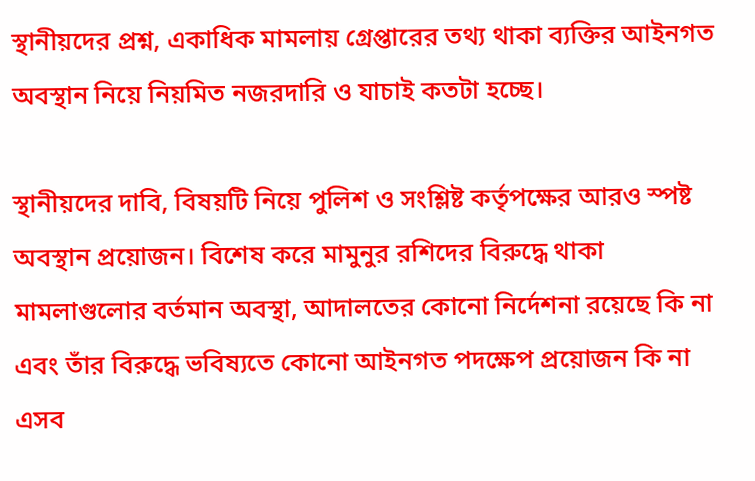স্থানীয়দের প্রশ্ন, একাধিক মামলায় গ্রেপ্তারের তথ্য থাকা ব্যক্তির আইনগত অবস্থান নিয়ে নিয়মিত নজরদারি ও যাচাই কতটা হচ্ছে।

স্থানীয়দের দাবি, বিষয়টি নিয়ে পুলিশ ও সংশ্লিষ্ট কর্তৃপক্ষের আরও স্পষ্ট অবস্থান প্রয়োজন। বিশেষ করে মামুনুর রশিদের বিরুদ্ধে থাকা মামলাগুলোর বর্তমান অবস্থা, আদালতের কোনো নির্দেশনা রয়েছে কি না এবং তাঁর বিরুদ্ধে ভবিষ্যতে কোনো আইনগত পদক্ষেপ প্রয়োজন কি না এসব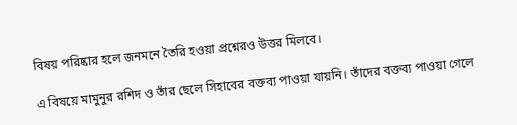বিষয় পরিষ্কার হলে জনমনে তৈরি হওয়া প্রশ্নেরও উত্তর মিলবে।

এ বিষয়ে মামুনুর রশিদ ও তাঁর ছেলে সিহাবের বক্তব্য পাওয়া যায়নি। তাঁদের বক্তব্য পাওয়া গেলে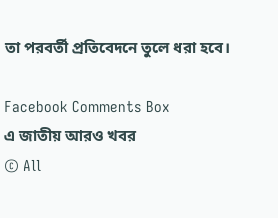তা পরবর্তী প্রতিবেদনে তুলে ধরা হবে।

Facebook Comments Box
এ জাতীয় আরও খবর
© All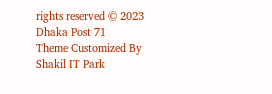rights reserved © 2023 Dhaka Post 71
Theme Customized By Shakil IT Park